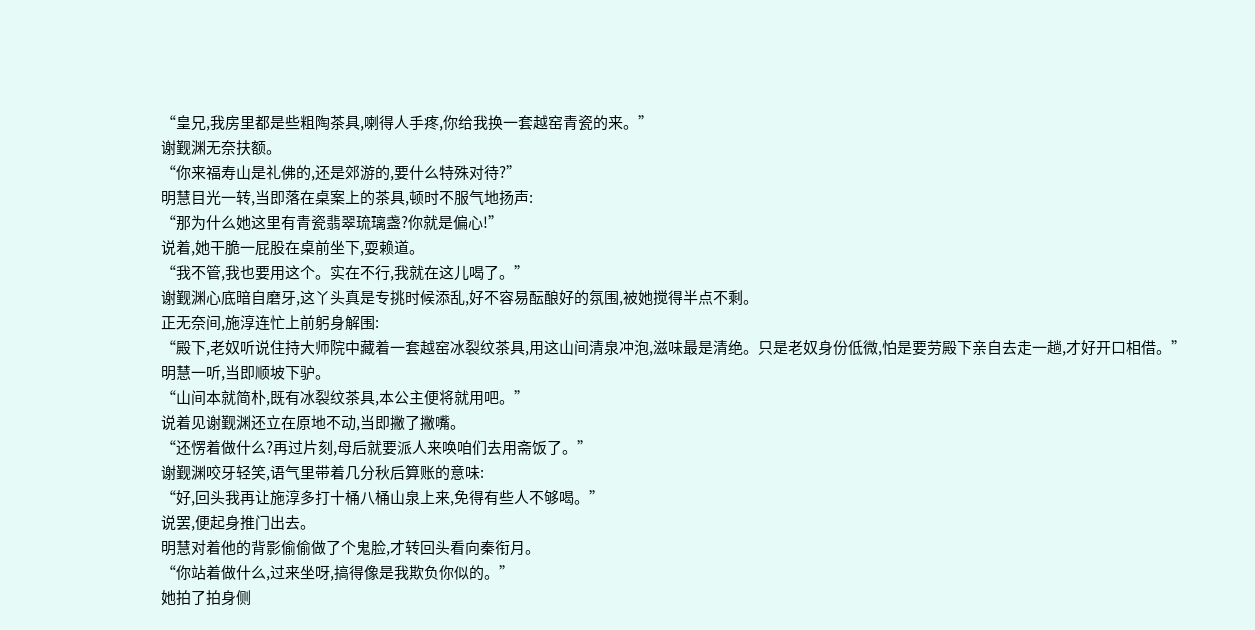“皇兄,我房里都是些粗陶茶具,喇得人手疼,你给我换一套越窑青瓷的来。”
谢觐渊无奈扶额。
“你来福寿山是礼佛的,还是郊游的,要什么特殊对待?”
明慧目光一转,当即落在桌案上的茶具,顿时不服气地扬声:
“那为什么她这里有青瓷翡翠琉璃盏?你就是偏心!”
说着,她干脆一屁股在桌前坐下,耍赖道。
“我不管,我也要用这个。实在不行,我就在这儿喝了。”
谢觐渊心底暗自磨牙,这丫头真是专挑时候添乱,好不容易酝酿好的氛围,被她搅得半点不剩。
正无奈间,施淳连忙上前躬身解围:
“殿下,老奴听说住持大师院中藏着一套越窑冰裂纹茶具,用这山间清泉冲泡,滋味最是清绝。只是老奴身份低微,怕是要劳殿下亲自去走一趟,才好开口相借。”
明慧一听,当即顺坡下驴。
“山间本就简朴,既有冰裂纹茶具,本公主便将就用吧。”
说着见谢觐渊还立在原地不动,当即撇了撇嘴。
“还愣着做什么?再过片刻,母后就要派人来唤咱们去用斋饭了。”
谢觐渊咬牙轻笑,语气里带着几分秋后算账的意味:
“好,回头我再让施淳多打十桶八桶山泉上来,免得有些人不够喝。”
说罢,便起身推门出去。
明慧对着他的背影偷偷做了个鬼脸,才转回头看向秦衔月。
“你站着做什么,过来坐呀,搞得像是我欺负你似的。”
她拍了拍身侧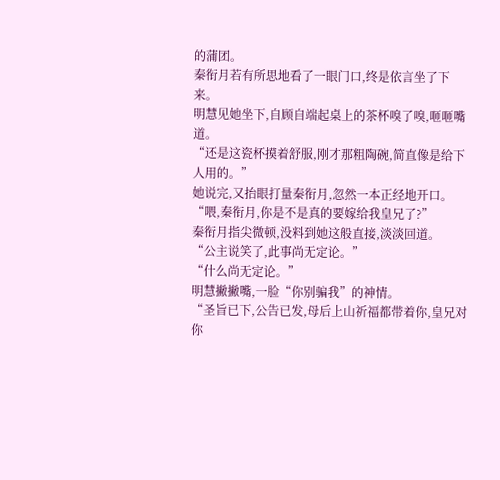的蒲团。
秦衔月若有所思地看了一眼门口,终是依言坐了下来。
明慧见她坐下,自顾自端起桌上的茶杯嗅了嗅,咂咂嘴道。
“还是这瓷杯摸着舒服,刚才那粗陶碗,简直像是给下人用的。”
她说完,又抬眼打量秦衔月,忽然一本正经地开口。
“喂,秦衔月,你是不是真的要嫁给我皇兄了?”
秦衔月指尖微顿,没料到她这般直接,淡淡回道。
“公主说笑了,此事尚无定论。”
“什么尚无定论。”
明慧撇撇嘴,一脸“你别骗我”的神情。
“圣旨已下,公告已发,母后上山祈福都带着你,皇兄对你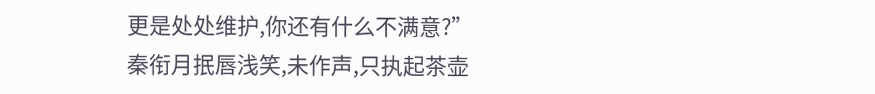更是处处维护,你还有什么不满意?”
秦衔月抿唇浅笑,未作声,只执起茶壶